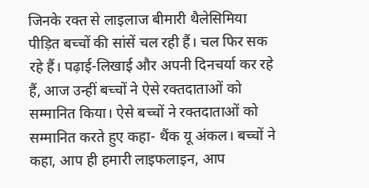जिनके रक्त से लाइलाज बीमारी थैलेसिमिया पीड़ित बच्चों की सांसें चल रही हैं। चल फिर सक रहे हैं। पढ़ाई-लिखाई और अपनी दिनचर्या कर रहे हैं, आज उन्हीं बच्चों ने ऐसे रक्तदाताओं को सम्मानित किया। ऐसे बच्चों ने रक्तदाताओं को सम्मानित करते हुए कहा- थैंक यू अंकल। बच्चों ने कहा, आप ही हमारी लाइफलाइन, आप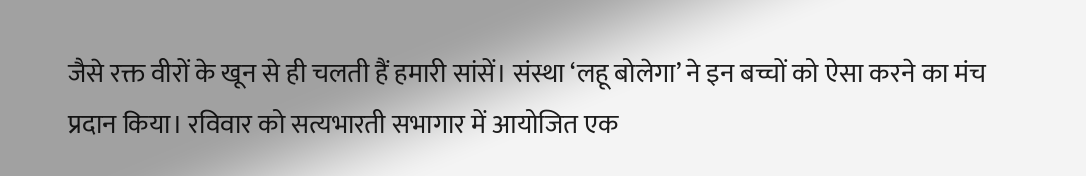जैसे रक्त वीरों के खून से ही चलती हैं हमारी सांसें। संस्था ‘लहू बोलेगा’ ने इन बच्चों को ऐसा करने का मंच प्रदान किया। रविवार को सत्यभारती सभागार में आयोजित एक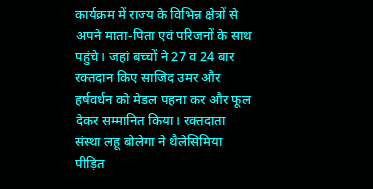कार्यक्रम में राज्य के विभिन्न क्षेत्रों से अपने माता-पिता एवं परिजनों के साथ पहुंचे। जहां बच्चों ने 27 व 24 बार रक्तदान किए साजिद उमर और हर्षवर्धन को मेडल पहना कर और फूल देकर सम्मानित किया। रक्तदाता संस्था लहू बोलेगा ने थैलेसिमिया पीड़ित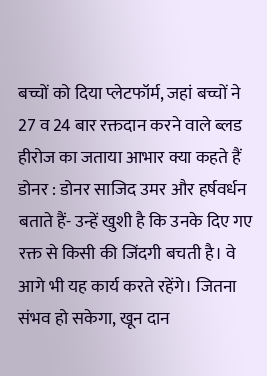बच्चों को दिया प्लेटफॉर्म, जहां बच्चों ने 27 व 24 बार रक्तदान करने वाले ब्लड हीरोज का जताया आभार क्या कहते हैं डोनर : डोनर साजिद उमर और हर्षवर्धन बताते हैं- उन्हें खुशी है कि उनके दिए गए रक्त से किसी की जिंदगी बचती है। वे आगे भी यह कार्य करते रहेंगे। जितना संभव हो सकेगा, खून दान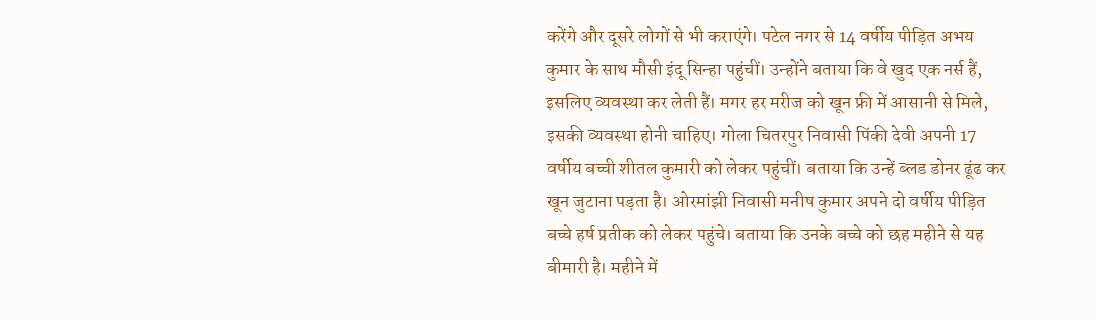करेंगे और दूसरे लोगों से भी कराएंगे। पटेल नगर से 14 वर्षीय पीड़ित अभय कुमार के साथ मौसी इंदू सिन्हा पहुंचीं। उन्होंने बताया कि वे खुद एक नर्स हैं, इसलिए व्यवस्था कर लेती हैं। मगर हर मरीज को खून फ्री में आसानी से मिले, इसकी व्यवस्था होनी चाहिए। गोला चितरपुर निवासी पिंकी देवी अपनी 17 वर्षीय बच्ची शीतल कुमारी को लेकर पहुंचीं। बताया कि उन्हें ब्लड डोनर ढूंढ कर खून जुटाना पड़ता है। ओरमांझी निवासी मनीष कुमार अपने दो वर्षीय पीड़ित बच्चे हर्ष प्रतीक को लेकर पहुंचे। बताया कि उनके बच्चे को छह महीने से यह बीमारी है। महीने में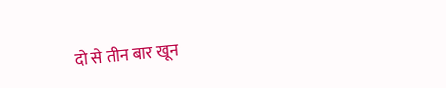दो से तीन बार खून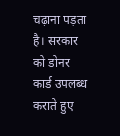चढ़ाना पड़ता है। सरकार को डोनर कार्ड उपलब्ध कराते हुए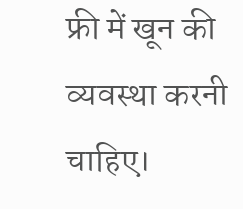फ्री में खून की व्यवस्था करनी चाहिए।